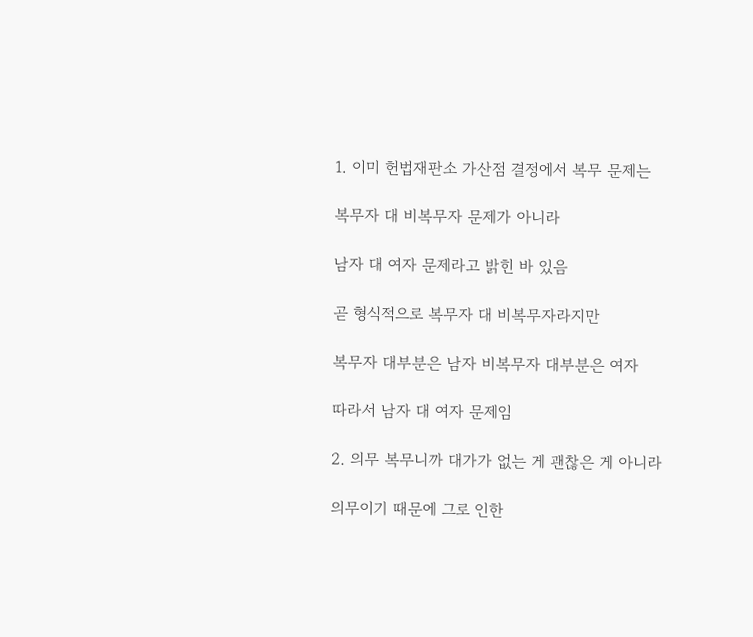1. 이미 헌법재판소 가산점 결정에서 복무 문제는

복무자 대 비복무자 문제가 아니라

남자 대 여자 문제라고 밝힌 바 있음

곧 형식적으로 복무자 대 비복무자라지만

복무자 대부분은 남자 비복무자 대부분은 여자

따라서 남자 대 여자 문제임

2. 의무 복무니까 대가가 없는 게 괜찮은 게 아니라

의무이기 때문에 그로 인한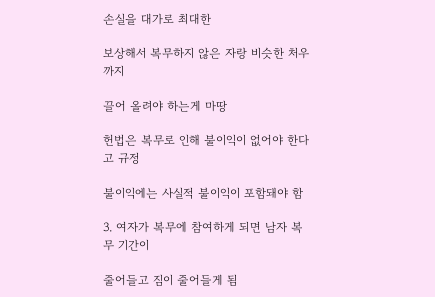손실을 대가로 최대한

보상해서 복무하지 않은 자랑 비슷한 처우까지

끌어 올려야 하는게 마땅

헌법은 복무로 인해 불이익이 없어야 한다고 규정

불이익에는 사실적 불이익이 포함돼야 함

3. 여자가 복무에 참여하게 되면 남자 복무 기간이

줄어들고 짐이 줄어들게 됨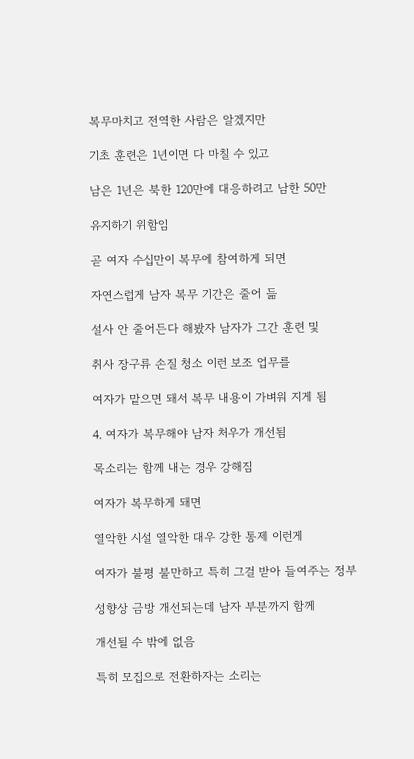복무마치고 전역한 사람은 알겠지만

기초 훈련은 1년이면 다 마칠 수 있고

남은 1년은 북한 120만에 대응하려고 남한 50만

유지하기 위함임

곧 여자 수십만이 복무에 참여하게 되면

자연스럽게 남자 복무 기간은 줄어 듦

설사 안 줄어든다 해봤자 남자가 그간 훈련 및

취사 장구류 손질 청소 이런 보조 업무를

여자가 맡으면 돼서 복무 내용이 가벼워 지게 됨

4. 여자가 복무해야 남자 처우가 개선됨

목소리는 함께 내는 경우 강해짐

여자가 복무하게 돼면

열악한 시설 열악한 대우 강한 통제 이런게

여자가 불평 불만하고 특히 그걸 받아 들여주는 정부

성향상 금방 개선되는데 남자 부분까지 함께

개선될 수 밖에 없음

특히 모집으로 전환하자는 소리는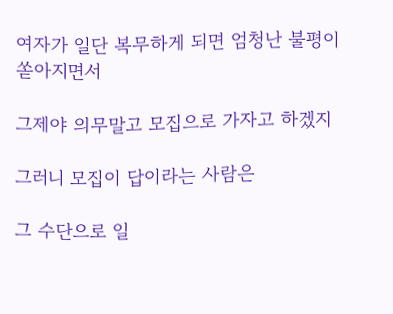여자가 일단 복무하게 되면 엄청난 불평이 쏟아지면서

그제야 의무말고 모집으로 가자고 하겠지

그러니 모집이 답이라는 사람은

그 수단으로 일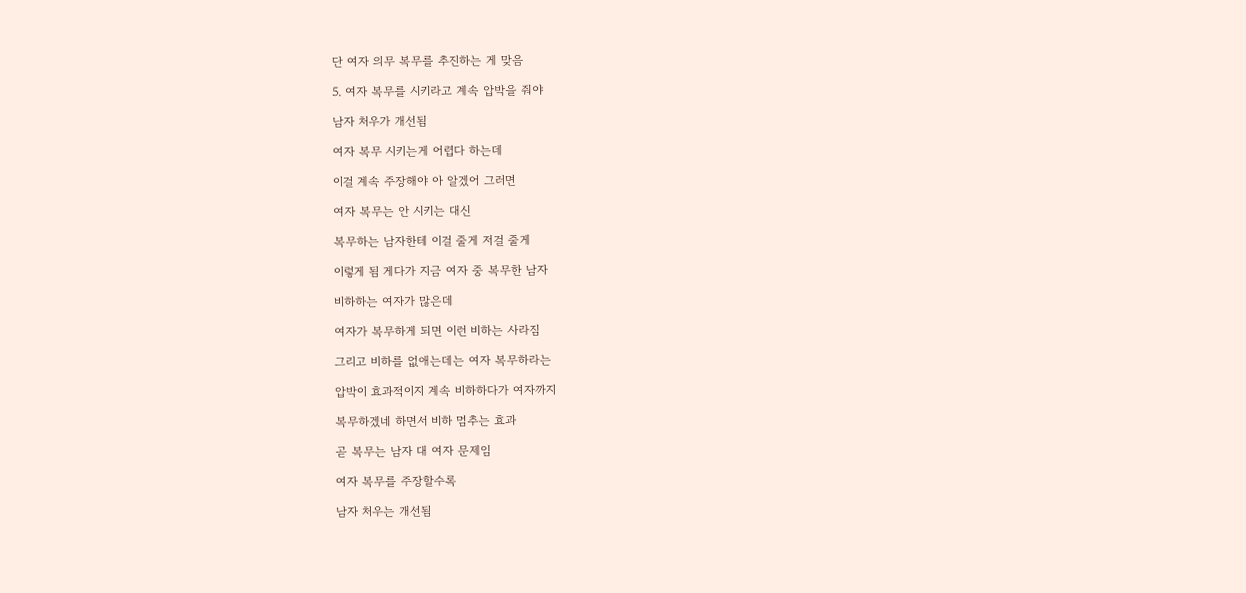단 여자 의무 복무를 추진하는 게 맞음

5. 여자 복무를 시키라고 계속 압박을 줘야

남자 처우가 개선됨

여자 복무 시키는게 어렵다 하는데

이걸 계속 주장해야 아 알겠어 그러면

여자 복무는 안 시키는 대신

복무하는 남자한테 이걸 줄게 저걸 줄게

이렇게 됨 게다가 지금 여자 중 복무한 남자

비하하는 여자가 많은데

여자가 복무하게 되면 이런 비하는 사라짐

그리고 비하를 없애는데는 여자 복무하라는

압박이 효과적이지 계속 비하하다가 여자까지

복무하겠네 하면서 비하 멈추는 효과

곧 복무는 남자 대 여자 문제임

여자 복무를 주장할수록

남자 처우는 개선됨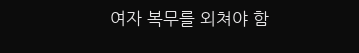여자 복무를 외쳐야 함